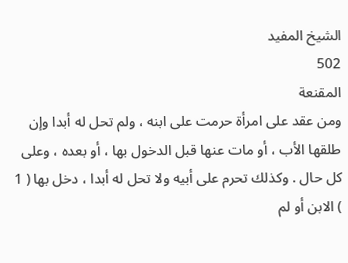الشيخ المفيد
502
المقنعة
ومن عقد على امرأة حرمت على ابنه ، ولم تحل له أبدا وإن طلقها الأب ، أو مات عنها قبل الدخول بها ، أو بعده ، وعلى كل حال . وكذلك تحرم على أبيه ولا تحل له أبدا ، دخل بها ( 1 ) الابن أو لم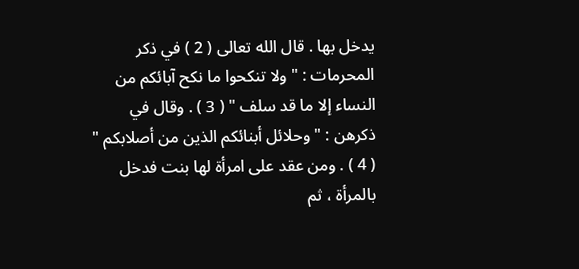يدخل بها . قال الله تعالى ( 2 ) في ذكر المحرمات : " ولا تنكحوا ما نكح آبائكم من النساء إلا ما قد سلف " ( 3 ) . وقال في ذكرهن : " وحلائل أبنائكم الذين من أصلابكم " ( 4 ) . ومن عقد على امرأة لها بنت فدخل بالمرأة ، ثم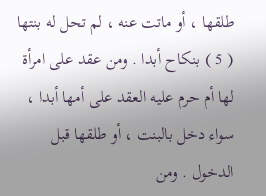طلقها ، أو ماتت عنه ، لم تحل له بنتها ( 5 ) بنكاح أبدا . ومن عقد على امرأة لها أم حرم عليه العقد على أمها أبدا ، سواء دخل بالبنت ، أو طلقها قبل الدخول . ومن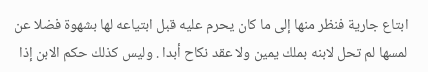ابتاع جارية فنظر منها إلى ما كان يحرم عليه قبل ابتياعه لها بشهوة فضلا عن لمسها لم تحل لابنه بملك يمين ولا عقد نكاح أبدا . وليس كذلك حكم الابن إذا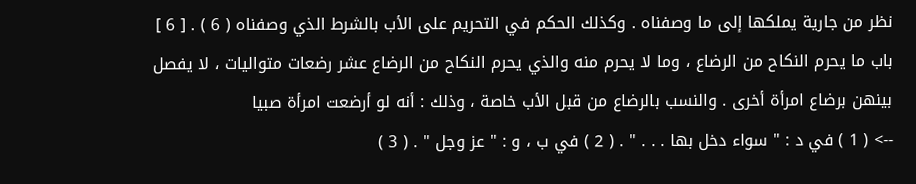نظر من جارية يملكها إلى ما وصفناه . وكذلك الحكم في التحريم على الأب بالشرط الذي وصفناه ( 6 ) . [ 6 ] باب ما يحرم النكاح من الرضاع ، وما لا يحرم منه والذي يحرم النكاح من الرضاع عشر رضعات متواليات ، لا يفصل بينهن برضاع امرأة أخرى . والنسب بالرضاع من قبل الأب خاصة ، وذلك : أنه لو أرضعت امرأة صبيا
--> ( 1 ) في د : " سواء دخل بها . . . " . ( 2 ) في ب ، و : " عز وجل " . ( 3 )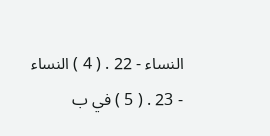النساء - 22 . ( 4 ) النساء - 23 . ( 5 ) في ب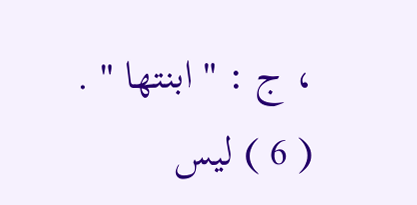، ج : " ابنتها " . ( 6 ) ليس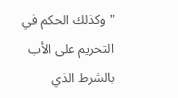" وكذلك الحكم في التحريم على الأب بالشرط الذي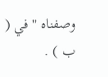وصفناه " في ( ب ) .